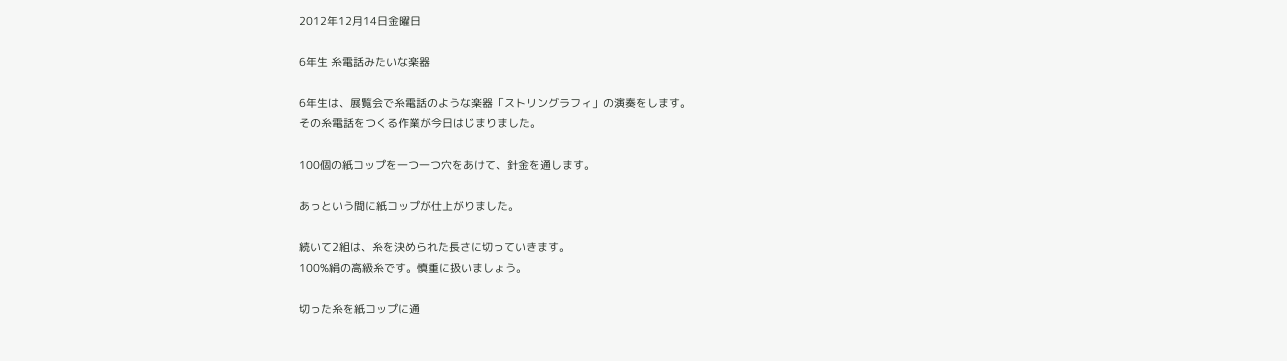2012年12月14日金曜日

6年生 糸電話みたいな楽器

6年生は、展覧会で糸電話のような楽器「ストリングラフィ」の演奏をします。
その糸電話をつくる作業が今日はじまりました。

100個の紙コップを一つ一つ穴をあけて、針金を通します。

あっという間に紙コップが仕上がりました。

続いて2組は、糸を決められた長さに切っていきます。
100%絹の高級糸です。慎重に扱いましょう。

切った糸を紙コップに通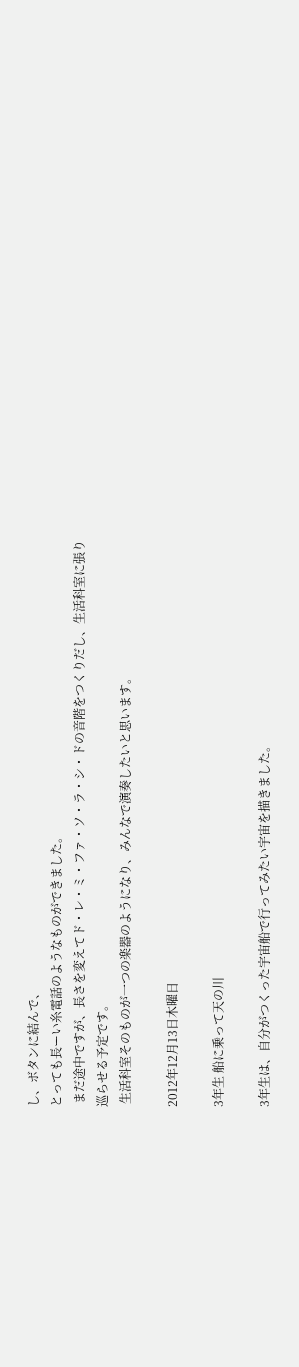し、ボタンに結んで、
とっても長ーい糸電話のようなものができました。
 まだ途中ですが、長さを変えてド・レ・ミ・ファ・ソ・ラ・シ・ドの音階をつくりだし、生活科室に張り巡らせる予定です。
 生活科室そのものが一つの楽器のようになり、みんなで演奏したいと思います。

2012年12月13日木曜日

3年生 船に乗って天の川

3年生は、自分がつくった宇宙船で行ってみたい宇宙を描きました。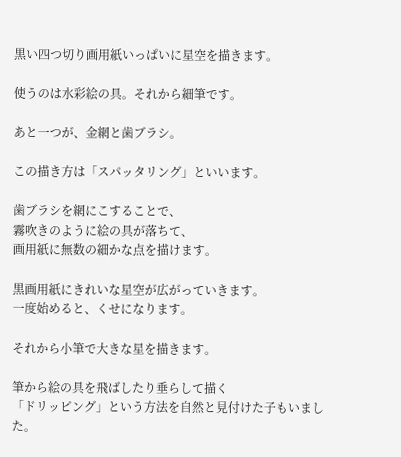黒い四つ切り画用紙いっぱいに星空を描きます。

使うのは水彩絵の具。それから細筆です。

あと一つが、金網と歯ブラシ。

この描き方は「スパッタリング」といいます。

歯ブラシを網にこすることで、
霧吹きのように絵の具が落ちて、
画用紙に無数の細かな点を描けます。

黒画用紙にきれいな星空が広がっていきます。
一度始めると、くせになります。

それから小筆で大きな星を描きます。

筆から絵の具を飛ばしたり垂らして描く
「ドリッピング」という方法を自然と見付けた子もいました。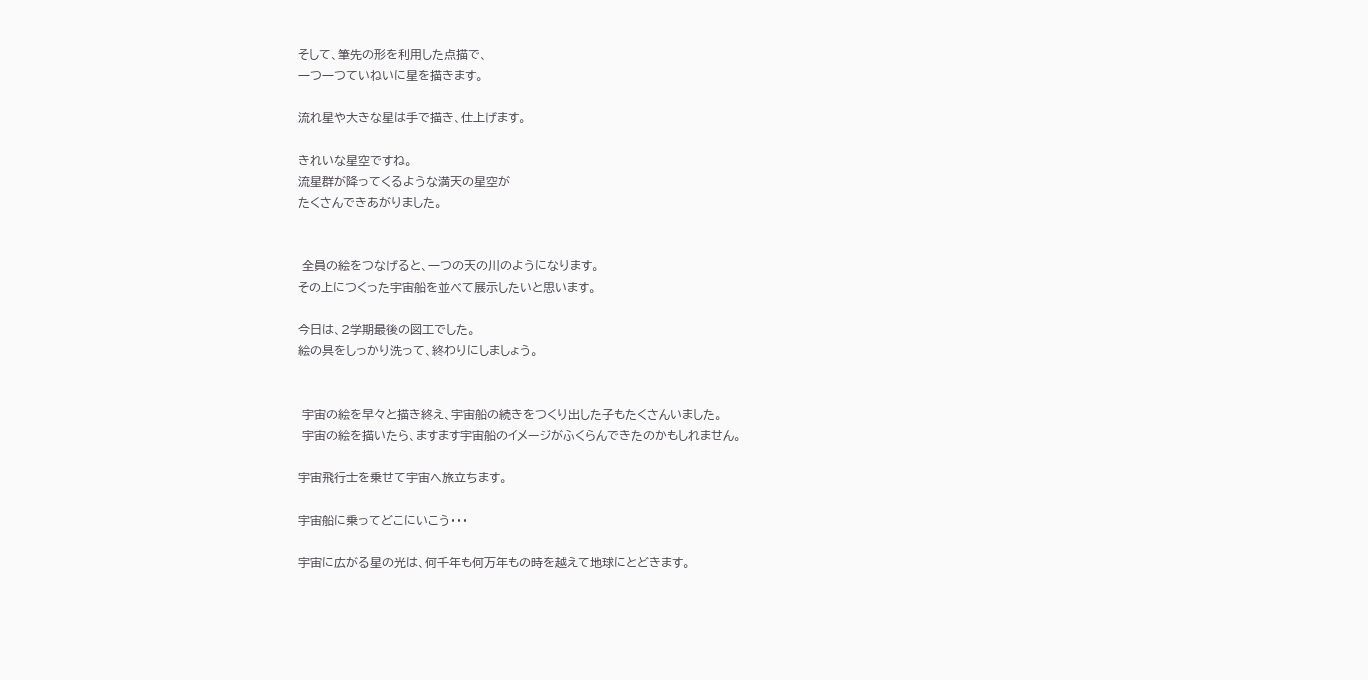そして、筆先の形を利用した点描で、
一つ一つていねいに星を描きます。

流れ星や大きな星は手で描き、仕上げます。

きれいな星空ですね。
流星群が降ってくるような満天の星空が
たくさんできあがりました。


 全員の絵をつなげると、一つの天の川のようになります。
その上につくった宇宙船を並べて展示したいと思います。

今日は、2学期最後の図工でした。
絵の具をしっかり洗って、終わりにしましょう。


 宇宙の絵を早々と描き終え、宇宙船の続きをつくり出した子もたくさんいました。
 宇宙の絵を描いたら、ますます宇宙船のイメージがふくらんできたのかもしれません。

宇宙飛行士を乗せて宇宙へ旅立ちます。

宇宙船に乗ってどこにいこう・・・

宇宙に広がる星の光は、何千年も何万年もの時を越えて地球にとどきます。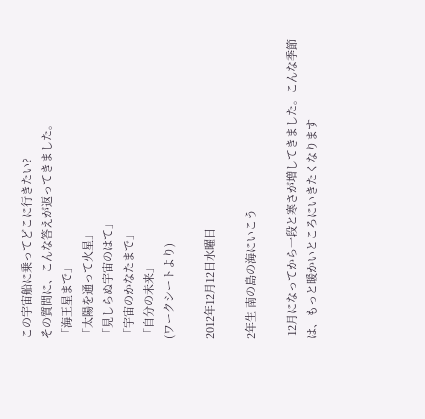この宇宙船に乗ってどこに行きたい?
その質問に、こんな答えが返ってきました。
「海王星まで」
「太陽を通って火星」
「見しらぬ宇宙のはて」
「宇宙のかなたまで」
「自分の未来」
(ワークシートより)

2012年12月12日水曜日

2年生 南の島の海にいこう

 12月になってから一段と寒さが増してきました。こんな季節は、もっと暖かいところにいきたくなります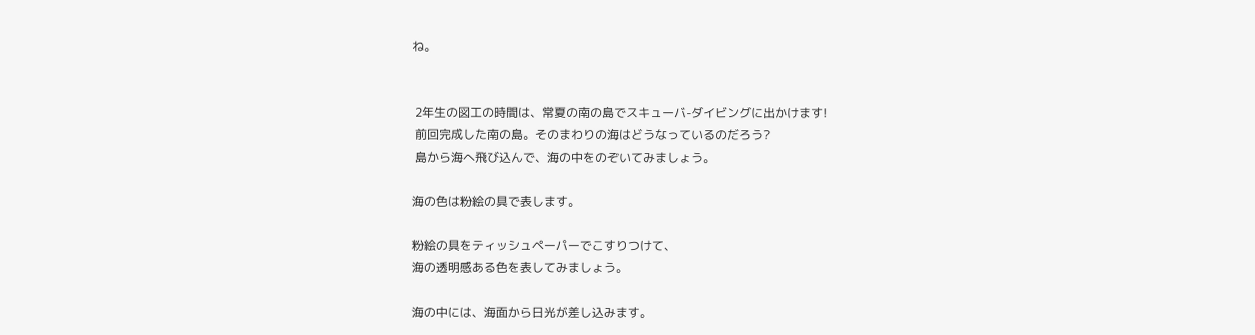ね。


 2年生の図工の時間は、常夏の南の島でスキューバ-ダイビングに出かけます!
 前回完成した南の島。そのまわりの海はどうなっているのだろう?
 島から海へ飛び込んで、海の中をのぞいてみましょう。

海の色は粉絵の具で表します。

粉絵の具をティッシュペーパーでこすりつけて、
海の透明感ある色を表してみましょう。

海の中には、海面から日光が差し込みます。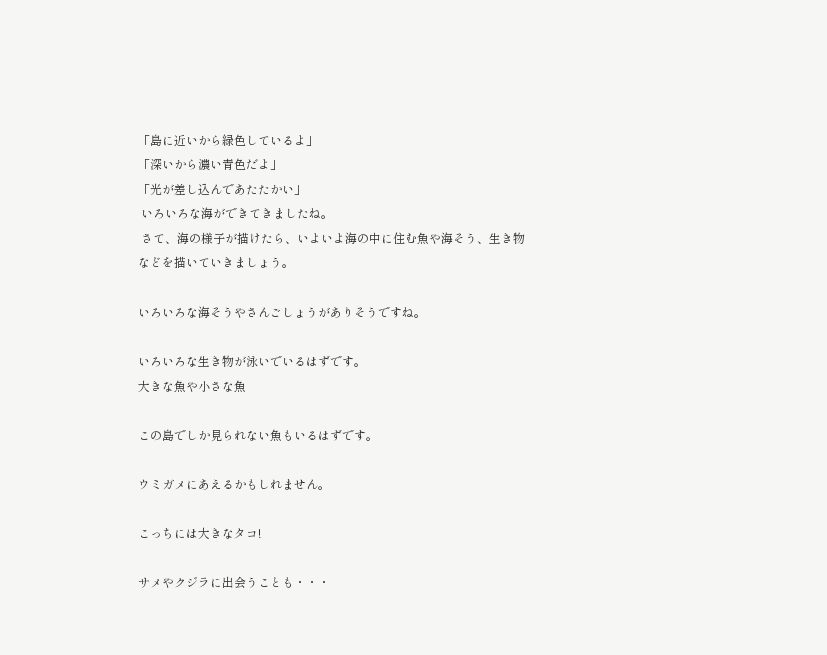「島に近いから緑色しているよ」
「深いから濃い青色だよ」
「光が差し込んであたたかい」
 いろいろな海ができてきましたね。
 さて、海の様子が描けたら、いよいよ海の中に住む魚や海そう、生き物などを描いていきましょう。

いろいろな海そうやさんごしょうがありそうですね。

いろいろな生き物が泳いでいるはずです。
大きな魚や小さな魚

この島でしか見られない魚もいるはずです。

ウミガメにあえるかもしれません。

こっちには大きなタコ!

サメやクジラに出会うことも・・・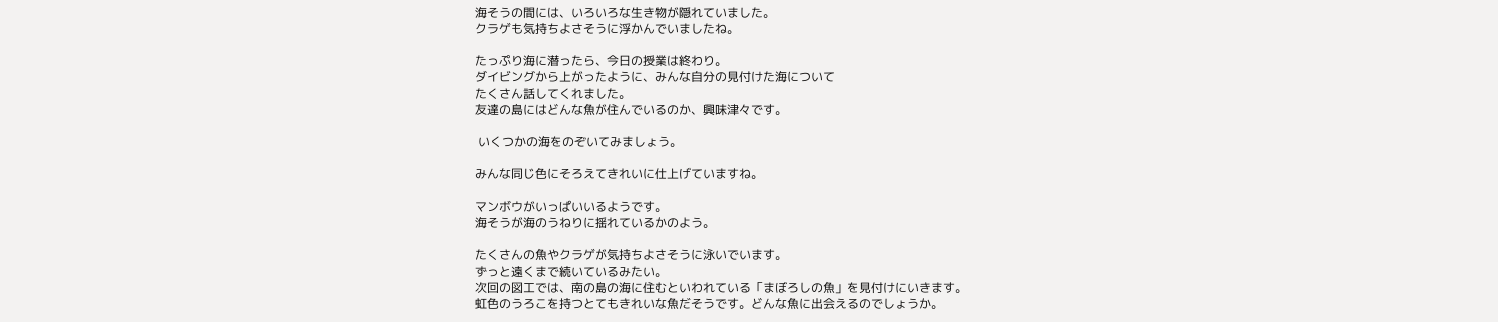海そうの間には、いろいろな生き物が隠れていました。
クラゲも気持ちよさそうに浮かんでいましたね。

たっぷり海に潜ったら、今日の授業は終わり。
ダイビングから上がったように、みんな自分の見付けた海について
たくさん話してくれました。
友達の島にはどんな魚が住んでいるのか、興味津々です。

 いくつかの海をのぞいてみましょう。

みんな同じ色にそろえてきれいに仕上げていますね。

マンボウがいっぱいいるようです。
海そうが海のうねりに揺れているかのよう。

たくさんの魚やクラゲが気持ちよさそうに泳いでいます。
ずっと遠くまで続いているみたい。
次回の図工では、南の島の海に住むといわれている「まぼろしの魚」を見付けにいきます。
虹色のうろこを持つとてもきれいな魚だそうです。どんな魚に出会えるのでしょうか。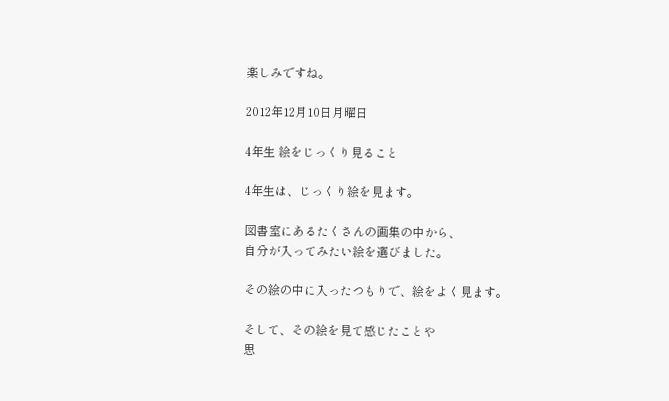楽しみですね。

2012年12月10日月曜日

4年生 絵をじっくり見ること

4年生は、じっくり絵を見ます。

図書室にあるたくさんの画集の中から、
自分が入ってみたい絵を選びました。

その絵の中に入ったつもりで、絵をよく見ます。

そして、その絵を見て感じたことや
思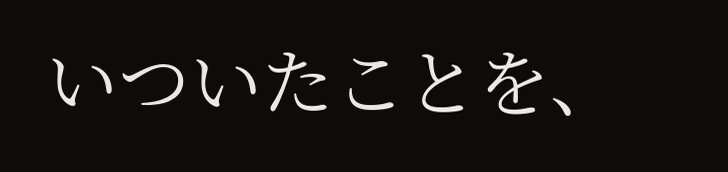いついたことを、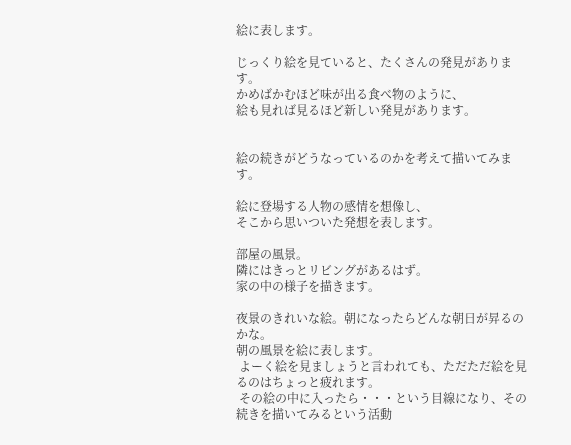絵に表します。

じっくり絵を見ていると、たくさんの発見があります。
かめばかむほど味が出る食べ物のように、
絵も見れば見るほど新しい発見があります。


絵の続きがどうなっているのかを考えて描いてみます。

絵に登場する人物の感情を想像し、
そこから思いついた発想を表します。

部屋の風景。
隣にはきっとリビングがあるはず。
家の中の様子を描きます。

夜景のきれいな絵。朝になったらどんな朝日が昇るのかな。
朝の風景を絵に表します。
 よーく絵を見ましょうと言われても、ただただ絵を見るのはちょっと疲れます。
 その絵の中に入ったら・・・という目線になり、その続きを描いてみるという活動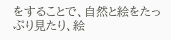をすることで、自然と絵をたっぷり見たり、絵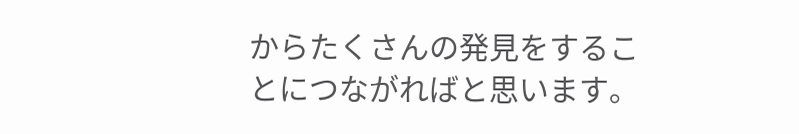からたくさんの発見をすることにつながればと思います。